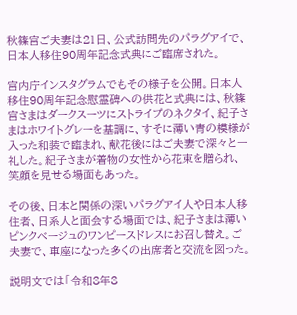秋篠宮ご夫妻は21日、公式訪問先のパラグアイで、日本人移住90周年記念式典にご臨席された。

宮内庁インスタグラムでもその様子を公開。日本人移住90周年記念慰霊碑への供花と式典には、秋篠宮さまはダークスーツにストライプのネクタイ、紀子さまはホワイトグレーを基調に、すそに薄い青の模様が入った和装で臨まれ、献花後にはご夫妻で深々と一礼した。紀子さまが着物の女性から花束を贈られ、笑顔を見せる場面もあった。

その後、日本と関係の深いパラグアイ人や日本人移住者、日系人と面会する場面では、紀子さまは薄いピンクベージュのワンピースドレスにお召し替え。ご夫妻で、車座になった多くの出席者と交流を図った。

説明文では「令和8年8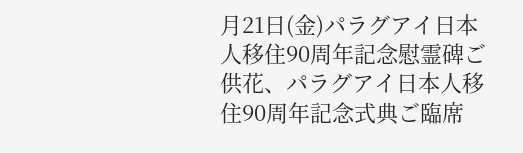月21日(金)パラグアイ日本人移住90周年記念慰霊碑ご供花、パラグアイ日本人移住90周年記念式典ご臨席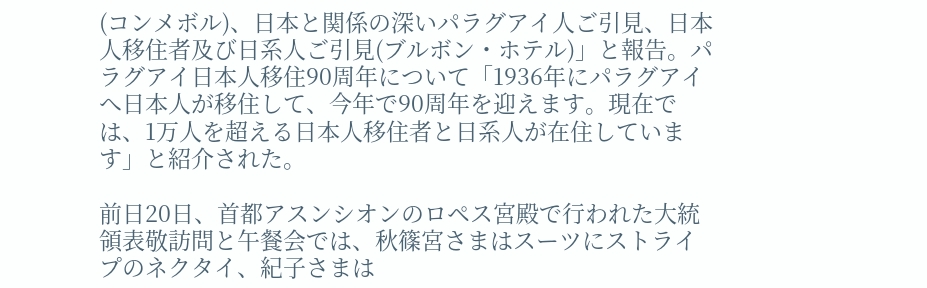(コンメボル)、日本と関係の深いパラグアイ人ご引見、日本人移住者及び日系人ご引見(ブルボン・ホテル)」と報告。パラグアイ日本人移住90周年について「1936年にパラグアイへ日本人が移住して、今年で90周年を迎えます。現在では、1万人を超える日本人移住者と日系人が在住しています」と紹介された。

前日20日、首都アスンシオンのロペス宮殿で行われた大統領表敬訪問と午餐会では、秋篠宮さまはスーツにストライプのネクタイ、紀子さまは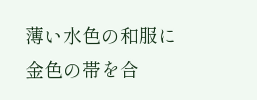薄い水色の和服に金色の帯を合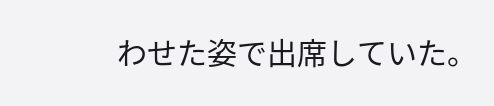わせた姿で出席していた。